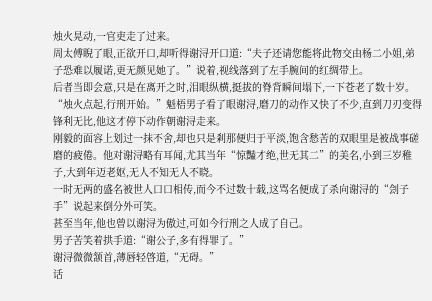烛火晃动,一官吏走了过来。
周太傅睨了眼,正欲开口,却听得谢浔开口道:“夫子还请您能将此物交由杨二小姐,弟子恐难以履诺,更无颜见她了。”说着,视线落到了左手腕间的红绸带上。
后者当即会意,只是在离开之时,泪眼纵横,挺拔的脊背瞬间塌下,一下苍老了数十岁。
“烛火点起,行刑开始。”魁梧男子看了眼谢浔,磨刀的动作又快了不少,直到刀刃变得锋利无比,他这才停下动作朝谢浔走来。
刚毅的面容上划过一抹不舍,却也只是剎那便归于平淡,饱含愁苦的双眼里是被战事磋磨的疲倦。他对谢浔略有耳闻,尤其当年“惊豔才绝,世无其二”的美名,小到三岁稚子,大到年迈老妪,无人不知无人不晓。
一时无两的盛名被世人口口相传,而今不过数十载,这骂名便成了杀向谢浔的“刽子手”说起来倒分外可笑。
甚至当年,他也曾以谢浔为傲过,可如今行刑之人成了自己。
男子苦笑着拱手道:“谢公子,多有得罪了。”
谢浔微微颔首,薄唇轻啓道,“无碍。”
话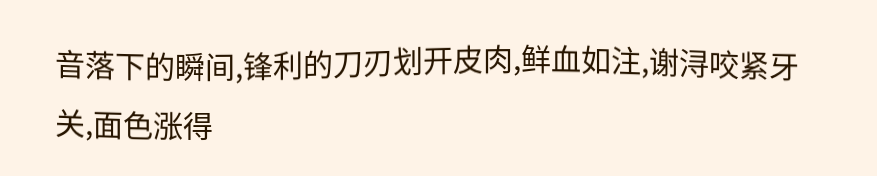音落下的瞬间,锋利的刀刃划开皮肉,鲜血如注,谢浔咬紧牙关,面色涨得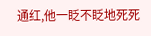通红,他一眨不眨地死死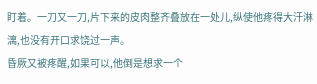盯着。一刀又一刀,片下来的皮肉整齐叠放在一处儿,纵使他疼得大汗淋漓,也没有开口求饶过一声。
昏厥又被疼醒,如果可以,他倒是想求一个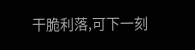干脆利落,可下一刻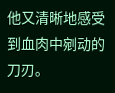他又清晰地感受到血肉中剜动的刀刃。